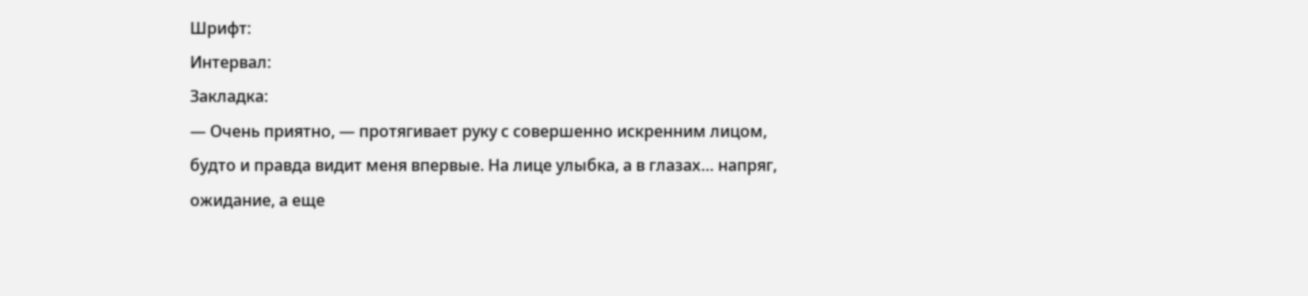Шрифт:
Интервал:
Закладка:
— Очень приятно, — протягивает руку с совершенно искренним лицом, будто и правда видит меня впервые. На лице улыбка, а в глазах… напряг, ожидание, а еще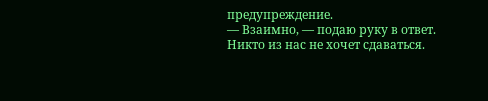предупреждение.
— Взаимно, — подаю руку в ответ.
Никто из нас не хочет сдаваться.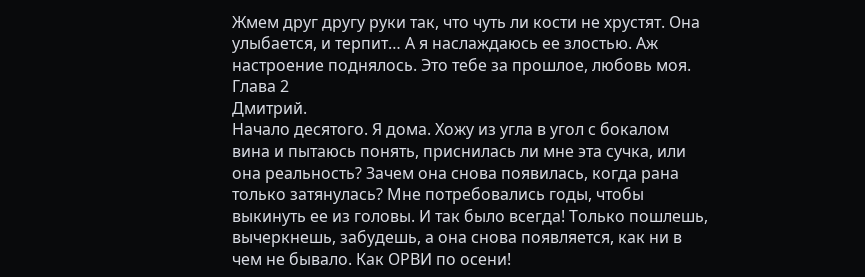Жмем друг другу руки так, что чуть ли кости не хрустят. Она улыбается, и терпит… А я наслаждаюсь ее злостью. Аж настроение поднялось. Это тебе за прошлое, любовь моя.
Глава 2
Дмитрий.
Начало десятого. Я дома. Хожу из угла в угол с бокалом вина и пытаюсь понять, приснилась ли мне эта сучка, или она реальность? Зачем она снова появилась, когда рана только затянулась? Мне потребовались годы, чтобы выкинуть ее из головы. И так было всегда! Только пошлешь, вычеркнешь, забудешь, а она снова появляется, как ни в чем не бывало. Как ОРВИ по осени!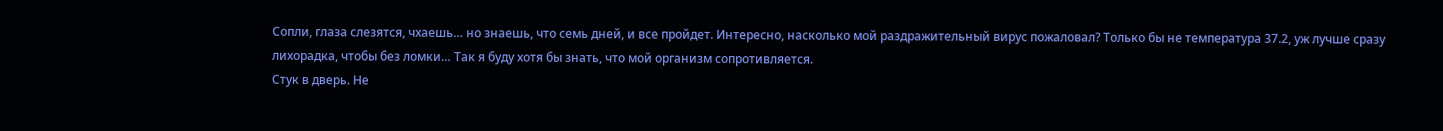Сопли, глаза слезятся, чхаешь… но знаешь, что семь дней, и все пройдет. Интересно, насколько мой раздражительный вирус пожаловал? Только бы не температура 37.2, уж лучше сразу лихорадка, чтобы без ломки… Так я буду хотя бы знать, что мой организм сопротивляется.
Стук в дверь. Не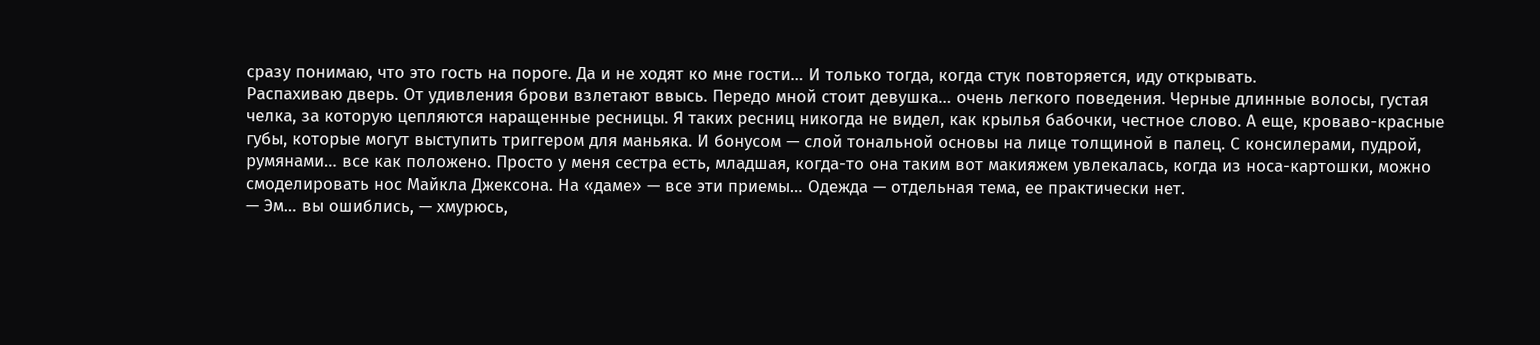сразу понимаю, что это гость на пороге. Да и не ходят ко мне гости… И только тогда, когда стук повторяется, иду открывать.
Распахиваю дверь. От удивления брови взлетают ввысь. Передо мной стоит девушка… очень легкого поведения. Черные длинные волосы, густая челка, за которую цепляются наращенные ресницы. Я таких ресниц никогда не видел, как крылья бабочки, честное слово. А еще, кроваво-красные губы, которые могут выступить триггером для маньяка. И бонусом — слой тональной основы на лице толщиной в палец. С консилерами, пудрой, румянами… все как положено. Просто у меня сестра есть, младшая, когда-то она таким вот макияжем увлекалась, когда из носа-картошки, можно смоделировать нос Майкла Джексона. На «даме» — все эти приемы… Одежда — отдельная тема, ее практически нет.
— Эм… вы ошиблись, — хмурюсь,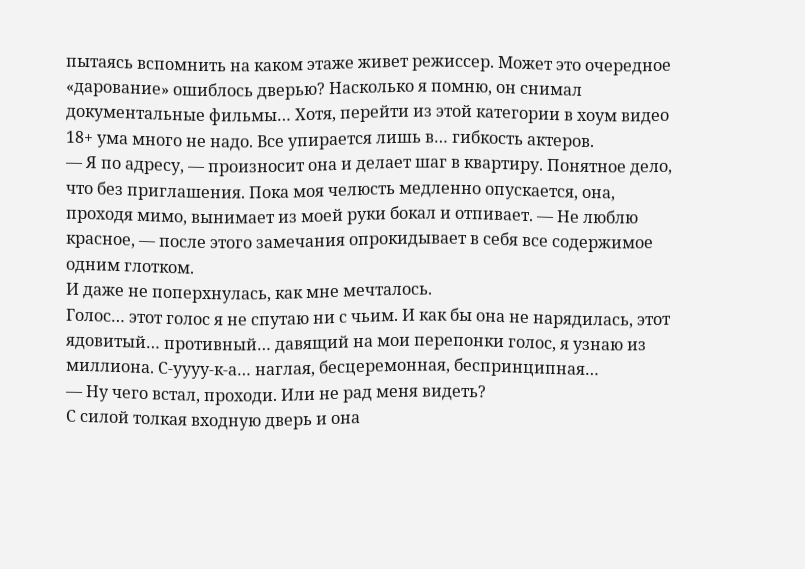пытаясь вспомнить на каком этаже живет режиссер. Может это очередное «дарование» ошиблось дверью? Насколько я помню, он снимал документальные фильмы… Хотя, перейти из этой категории в хоум видео 18+ ума много не надо. Все упирается лишь в… гибкость актеров.
— Я по адресу, — произносит она и делает шаг в квартиру. Понятное дело, что без приглашения. Пока моя челюсть медленно опускается, она, проходя мимо, вынимает из моей руки бокал и отпивает. — Не люблю красное, — после этого замечания опрокидывает в себя все содержимое одним глотком.
И даже не поперхнулась, как мне мечталось.
Голос… этот голос я не спутаю ни с чьим. И как бы она не нарядилась, этот ядовитый… противный… давящий на мои перепонки голос, я узнаю из миллиона. С-уууу-к-а… наглая, бесцеремонная, беспринципная…
— Ну чего встал, проходи. Или не рад меня видеть?
С силой толкая входную дверь и она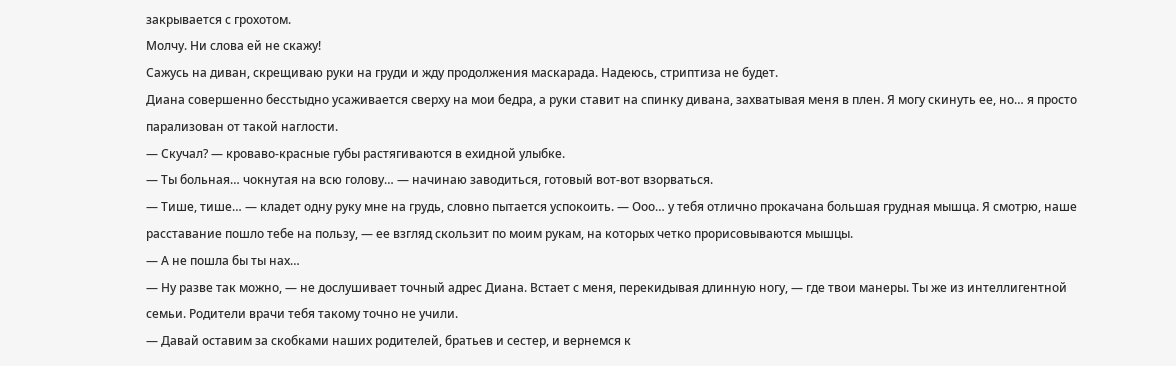закрывается с грохотом.
Молчу. Ни слова ей не скажу!
Сажусь на диван, скрещиваю руки на груди и жду продолжения маскарада. Надеюсь, стриптиза не будет.
Диана совершенно бесстыдно усаживается сверху на мои бедра, а руки ставит на спинку дивана, захватывая меня в плен. Я могу скинуть ее, но… я просто парализован от такой наглости.
— Скучал? — кроваво-красные губы растягиваются в ехидной улыбке.
— Ты больная… чокнутая на всю голову… — начинаю заводиться, готовый вот-вот взорваться.
— Тише, тише… — кладет одну руку мне на грудь, словно пытается успокоить. — Ооо… у тебя отлично прокачана большая грудная мышца. Я смотрю, наше расставание пошло тебе на пользу, — ее взгляд скользит по моим рукам, на которых четко прорисовываются мышцы.
— А не пошла бы ты нах…
— Ну разве так можно, — не дослушивает точный адрес Диана. Встает с меня, перекидывая длинную ногу, — где твои манеры. Ты же из интеллигентной семьи. Родители врачи тебя такому точно не учили.
— Давай оставим за скобками наших родителей, братьев и сестер, и вернемся к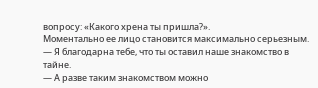вопросу: «Какого хрена ты пришла?».
Моментально ее лицо становится максимально серьезным.
— Я благодарна тебе, что ты оставил наше знакомство в тайне.
— А разве таким знакомством можно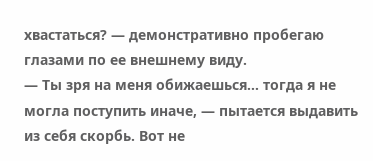хвастаться? — демонстративно пробегаю глазами по ее внешнему виду.
— Ты зря на меня обижаешься… тогда я не могла поступить иначе, — пытается выдавить из себя скорбь. Вот не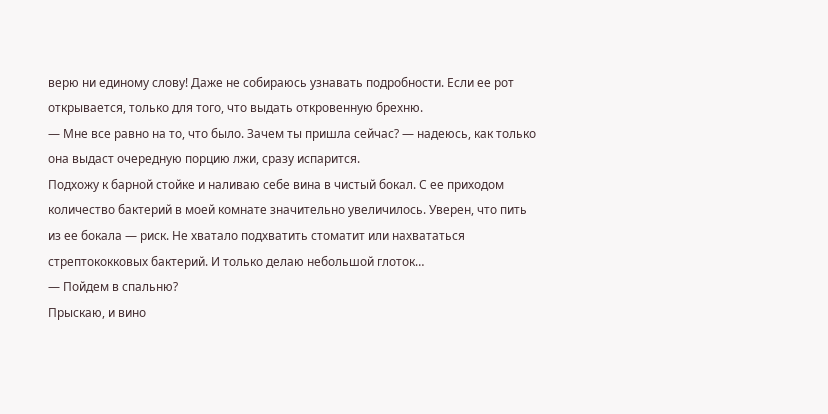верю ни единому слову! Даже не собираюсь узнавать подробности. Если ее рот открывается, только для того, что выдать откровенную брехню.
— Мне все равно на то, что было. Зачем ты пришла сейчас? — надеюсь, как только она выдаст очередную порцию лжи, сразу испарится.
Подхожу к барной стойке и наливаю себе вина в чистый бокал. С ее приходом количество бактерий в моей комнате значительно увеличилось. Уверен, что пить из ее бокала — риск. Не хватало подхватить стоматит или нахвататься стрептококковых бактерий. И только делаю небольшой глоток…
— Пойдем в спальню?
Прыскаю, и вино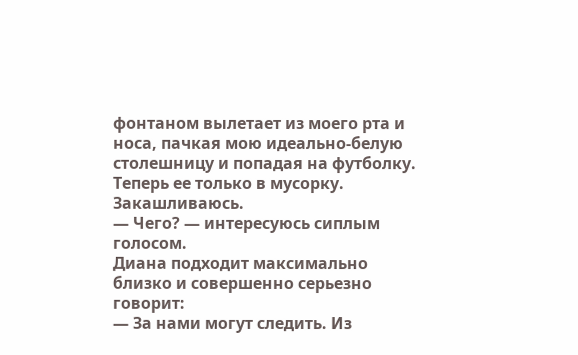фонтаном вылетает из моего рта и носа, пачкая мою идеально-белую столешницу и попадая на футболку. Теперь ее только в мусорку. Закашливаюсь.
— Чего? — интересуюсь сиплым голосом.
Диана подходит максимально близко и совершенно серьезно говорит:
— За нами могут следить. Из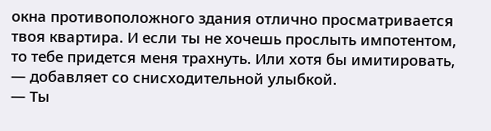окна противоположного здания отлично просматривается твоя квартира. И если ты не хочешь прослыть импотентом, то тебе придется меня трахнуть. Или хотя бы имитировать, — добавляет со снисходительной улыбкой.
— Ты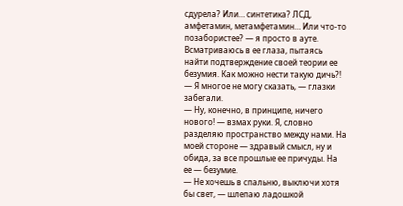сдурела? Или… синтетика? ЛСД, амфетамин, метамфетамин… Или что-то позабористее? — я просто в ауте. Всматриваюсь в ее глаза, пытаясь найти подтверждение своей теории ее безумия. Как можно нести такую дичь?!
— Я многое не могу сказать, — глазки забегали.
— Ну, конечно, в принципе, ничего нового! — взмах руки. Я, словно разделяю пространство между нами. На моей стороне — здравый смысл, ну и обида, за все прошлые ее причуды. На ее — безумие.
— Не хочешь в спальню, выключи хотя бы свет, — шлепаю ладошкой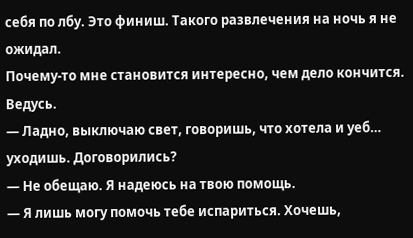себя по лбу. Это финиш. Такого развлечения на ночь я не ожидал.
Почему-то мне становится интересно, чем дело кончится. Ведусь.
— Ладно, выключаю свет, говоришь, что хотела и уеб… уходишь. Договорились?
— Не обещаю. Я надеюсь на твою помощь.
— Я лишь могу помочь тебе испариться. Хочешь,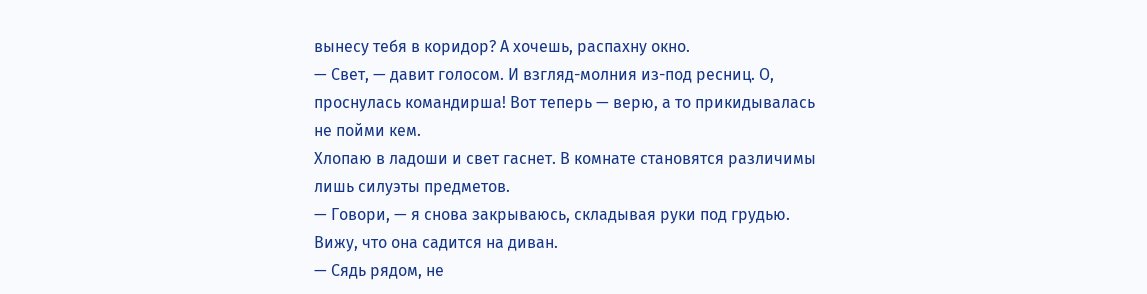вынесу тебя в коридор? А хочешь, распахну окно.
— Свет, — давит голосом. И взгляд-молния из-под ресниц. О, проснулась командирша! Вот теперь — верю, а то прикидывалась не пойми кем.
Хлопаю в ладоши и свет гаснет. В комнате становятся различимы лишь силуэты предметов.
— Говори, — я снова закрываюсь, складывая руки под грудью.
Вижу, что она садится на диван.
— Сядь рядом, не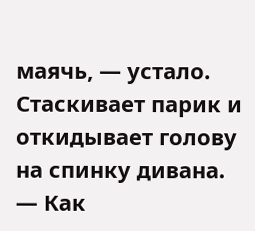маячь, — устало. Стаскивает парик и откидывает голову на спинку дивана. — Как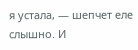я устала, — шепчет еле слышно. И